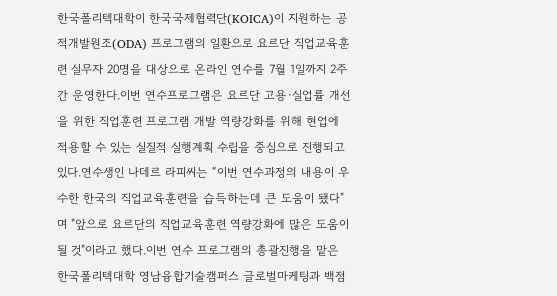한국폴리텍대학이 한국국제협력단(KOICA)이 지원하는 공적개발원조(ODA) 프로그램의 일환으로 요르단 직업교육훈련 실무자 20명을 대상으로 온라인 연수를 7월 1일까지 2주간 운영한다.이번 연수프로그램은 요르단 고용·실업률 개선을 위한 직업훈련 프로그램 개발 역량강화를 위해 현업에 적용할 수 있는 실질적 실행계획 수립을 중심으로 진행되고 있다.연수생인 나데르 라피씨는 “이번 연수과정의 내용이 우수한 한국의 직업교육훈련을 습득하는데 큰 도움이 됐다"며 "앞으로 요르단의 직업교육훈련 역량강화에 많은 도움이 될 것"이라고 했다.이번 연수 프로그램의 총괄진행을 맡은 한국폴리텍대학 영남융합기술캠퍼스 글로벌마케팅과 백점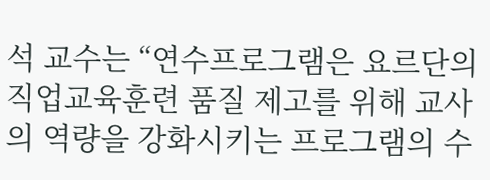석 교수는 “연수프로그램은 요르단의 직업교육훈련 품질 제고를 위해 교사의 역량을 강화시키는 프로그램의 수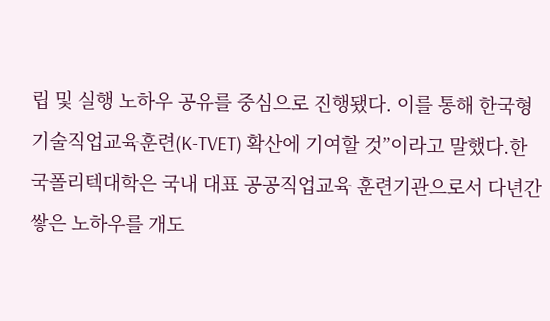립 및 실행 노하우 공유를 중심으로 진행됐다. 이를 통해 한국형 기술직업교육훈련(K-TVET) 확산에 기여할 것”이라고 말했다.한국폴리텍대학은 국내 대표 공공직업교육 훈련기관으로서 다년간 쌓은 노하우를 개도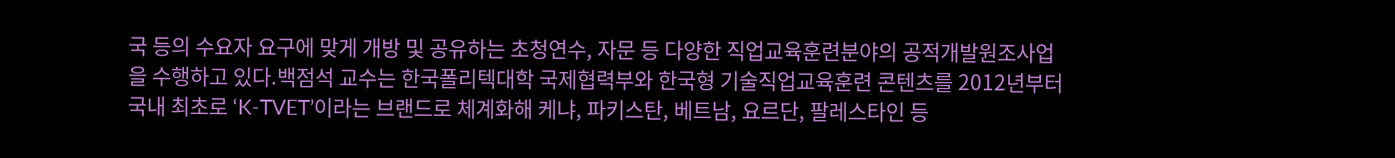국 등의 수요자 요구에 맞게 개방 및 공유하는 초청연수, 자문 등 다양한 직업교육훈련분야의 공적개발원조사업을 수행하고 있다.백점석 교수는 한국폴리텍대학 국제협력부와 한국형 기술직업교육훈련 콘텐츠를 2012년부터 국내 최초로 ‘K-TVET’이라는 브랜드로 체계화해 케냐, 파키스탄, 베트남, 요르단, 팔레스타인 등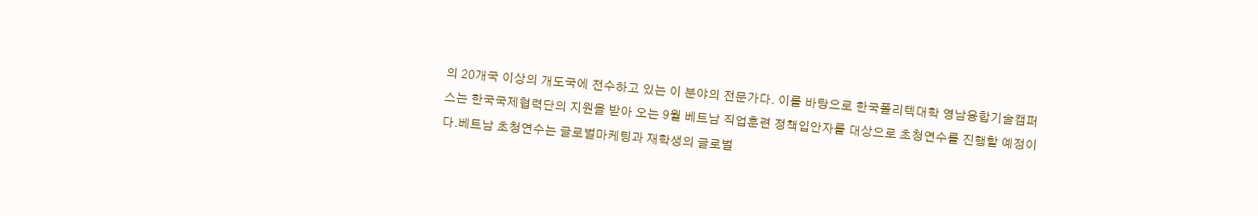의 20개국 이상의 개도국에 전수하고 있는 이 분야의 전문가다. 이를 바탕으로 한국폴리텍대학 영남융합기술캠퍼스는 한국국제협력단의 지원을 받아 오는 9월 베트남 직업훈련 정책입안자를 대상으로 초청연수를 진행할 예정이다.베트남 초청연수는 글로벌마케팅과 재학생의 글로벌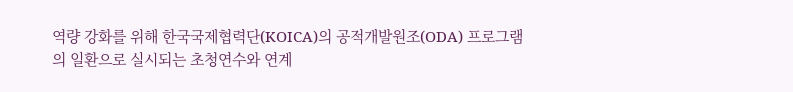역량 강화를 위해 한국국제협력단(KOICA)의 공적개발원조(ODA) 프로그램의 일환으로 실시되는 초청연수와 연계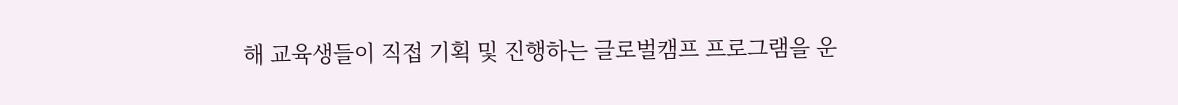해 교육생들이 직접 기획 및 진행하는 글로벌캠프 프로그램을 운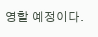영할 예정이다.